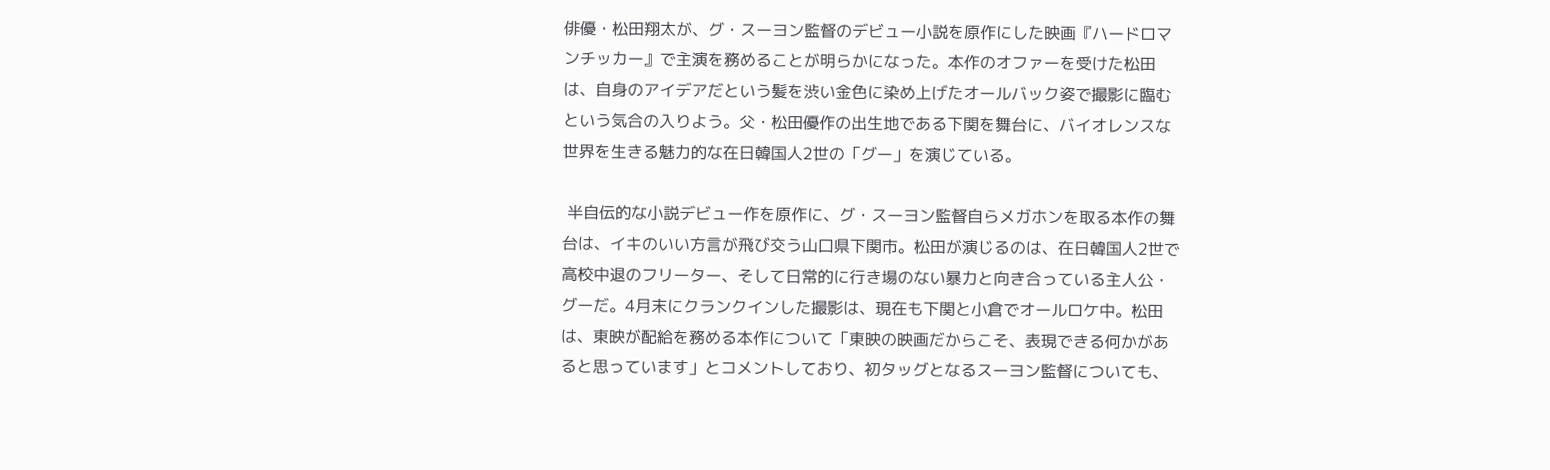俳優・松田翔太が、グ・スーヨン監督のデビュー小説を原作にした映画『ハードロマンチッカー』で主演を務めることが明らかになった。本作のオファーを受けた松田は、自身のアイデアだという髪を渋い金色に染め上げたオールバック姿で撮影に臨むという気合の入りよう。父・松田優作の出生地である下関を舞台に、バイオレンスな世界を生きる魅力的な在日韓国人2世の「グー」を演じている。

 半自伝的な小説デビュー作を原作に、グ・スーヨン監督自らメガホンを取る本作の舞台は、イキのいい方言が飛び交う山口県下関市。松田が演じるのは、在日韓国人2世で高校中退のフリーター、そして日常的に行き場のない暴力と向き合っている主人公・グーだ。4月末にクランクインした撮影は、現在も下関と小倉でオールロケ中。松田は、東映が配給を務める本作について「東映の映画だからこそ、表現できる何かがあると思っています」とコメントしており、初タッグとなるスーヨン監督についても、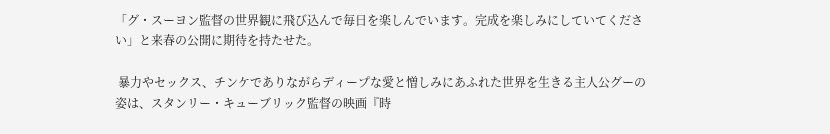「グ・スーヨン監督の世界観に飛び込んで毎日を楽しんでいます。完成を楽しみにしていてください」と来春の公開に期待を持たせた。

 暴力やセックス、チンケでありながらディープな愛と憎しみにあふれた世界を生きる主人公グーの姿は、スタンリー・キューブリック監督の映画『時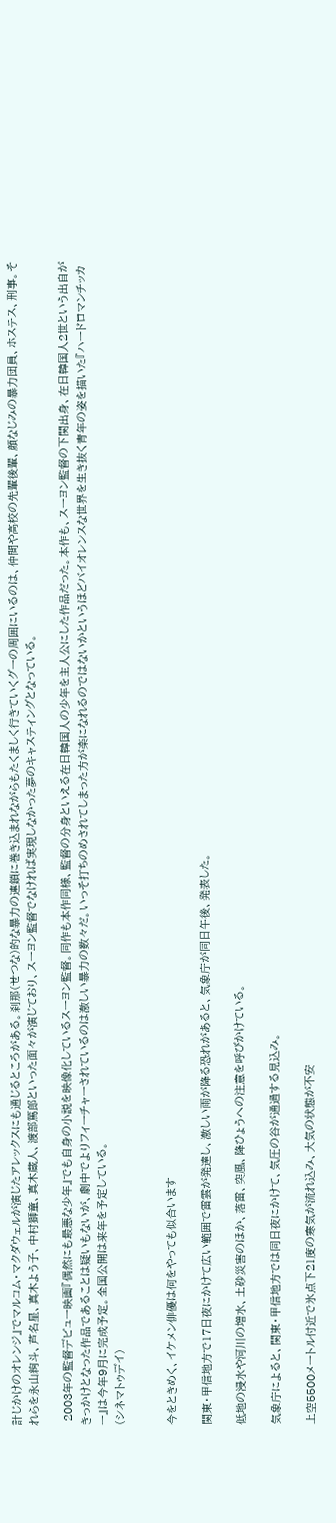計じかけのオレンジ』でマルコム・マクダウェルが演じたアレックスにも通じるところがある。刹那(せつな)的な暴力の連鎖に巻き込まれながらもたくましく行きていくグーの周囲にいるのは、仲間や高校の先輩後輩、顔なじみの暴力団員、ホステス、刑事。それらを永山絢斗、芦名星、真木よう子、中村獅童、真木蔵人、渡部篤郎といった面々が演じており、スーヨン監督でなければ実現しなかった夢のキャスティングとなっている。

 2003年の監督デビュー映画『偶然にも最悪な少年』でも自身の小説を映像化しているスーヨン監督。同作も本作同様、監督の分身といえる在日韓国人の少年を主人公にした作品だった。本作も、スーヨン監督の下関出身、在日韓国人2世という出自がきっかけとなった作品であることは疑いもないが、劇中でよりフィーチャーされているのは激しい暴力の数々だ。いっそ打ちのめされてしまった方が楽になれるのではないかというほどバイオレンスな世界を生き抜く青年の姿を描いた『ハードロマンチッカー』は今年9月に完成予定。全国公開は来年を予定している。
(シネマトゥデイ)


今をときめく、イケメン俳優は何をやっても似合います

関東・甲信地方で17日夜にかけて広い範囲で雷雲が発達し、激しい雨が降る恐れがあると、気象庁が同日午後、発表した。

低地の浸水や河川の増水、土砂災害のほか、落雷、突風、降ひょうへの注意を呼びかけている。

気象庁によると、関東・甲信地方では同日夜にかけて、気圧の谷が通過する見込み。

上空5500メートル付近で氷点下21度の寒気が流れ込み、大気の状態が不安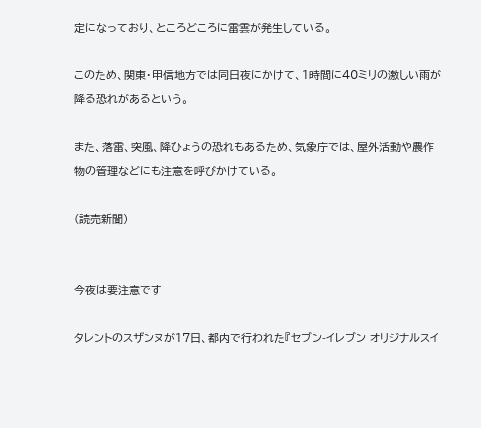定になっており、ところどころに雷雲が発生している。

このため、関東・甲信地方では同日夜にかけて、1時間に40ミリの激しい雨が降る恐れがあるという。

また、落雷、突風、降ひょうの恐れもあるため、気象庁では、屋外活動や農作物の管理などにも注意を呼びかけている。

(読売新聞)


今夜は要注意です

タレントのスザンヌが17日、都内で行われた『セブン-イレブン オリジナルスイ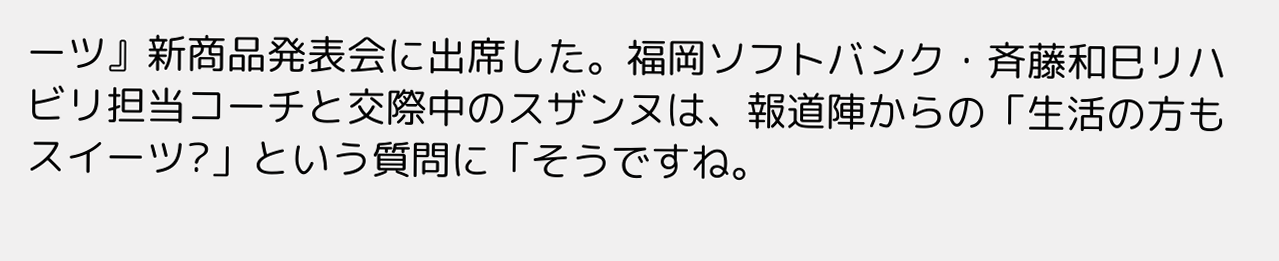ーツ』新商品発表会に出席した。福岡ソフトバンク・斉藤和巳リハビリ担当コーチと交際中のスザンヌは、報道陣からの「生活の方もスイーツ?」という質問に「そうですね。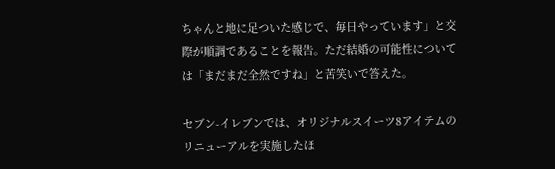ちゃんと地に足ついた感じで、毎日やっています」と交際が順調であることを報告。ただ結婚の可能性については「まだまだ全然ですね」と苦笑いで答えた。

セブン-イレブンでは、オリジナルスイーツ8アイテムのリニューアルを実施したほ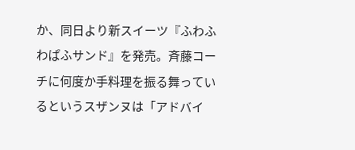か、同日より新スイーツ『ふわふわぱふサンド』を発売。斉藤コーチに何度か手料理を振る舞っているというスザンヌは「アドバイ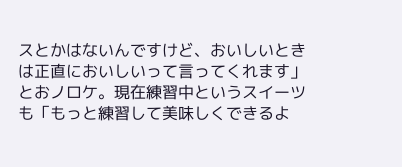スとかはないんですけど、おいしいときは正直においしいって言ってくれます」とおノロケ。現在練習中というスイーツも「もっと練習して美味しくできるよ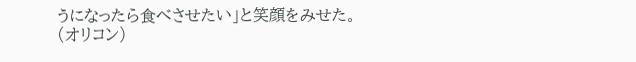うになったら食べさせたい」と笑顔をみせた。
(オリコン)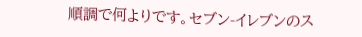順調で何よりです。セブン-イレブンのス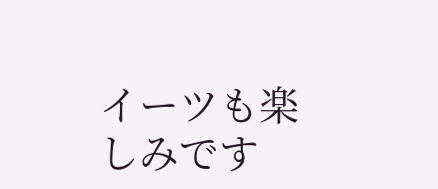イーツも楽しみです